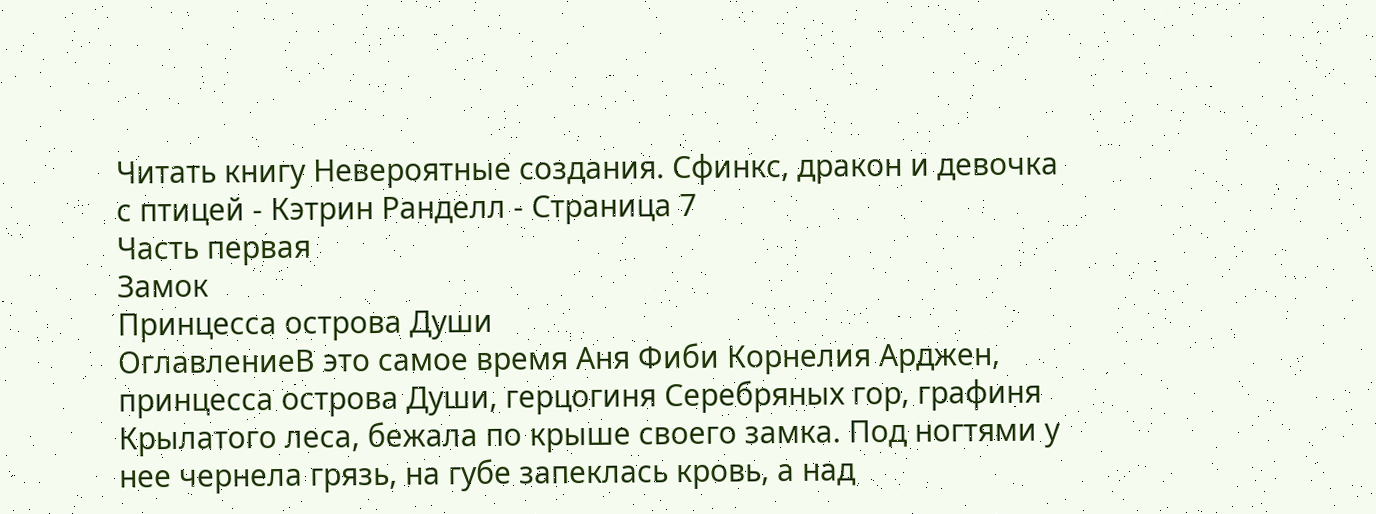Читать книгу Невероятные создания. Сфинкс, дракон и девочка с птицей - Кэтрин Ранделл - Страница 7
Часть первая
Замок
Принцесса острова Души
ОглавлениеВ это самое время Аня Фиби Корнелия Арджен, принцесса острова Души, герцогиня Серебряных гор, графиня Крылатого леса, бежала по крыше своего замка. Под ногтями у нее чернела грязь, на губе запеклась кровь, а над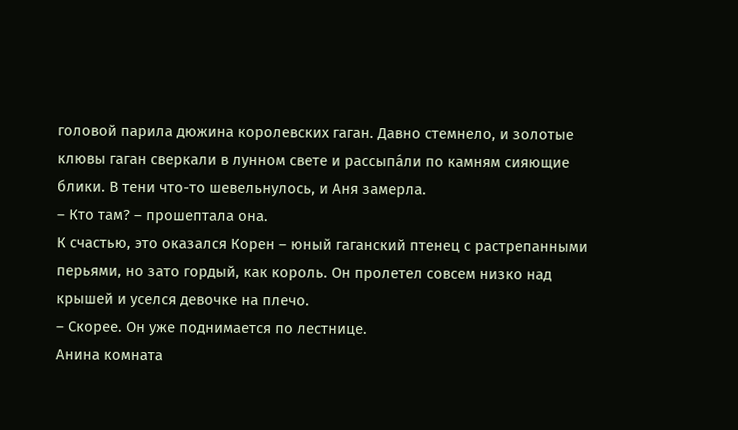головой парила дюжина королевских гаган. Давно стемнело, и золотые клювы гаган сверкали в лунном свете и рассыпа́ли по камням сияющие блики. В тени что-то шевельнулось, и Аня замерла.
– Кто там? – прошептала она.
К счастью, это оказался Корен – юный гаганский птенец с растрепанными перьями, но зато гордый, как король. Он пролетел совсем низко над крышей и уселся девочке на плечо.
– Скорее. Он уже поднимается по лестнице.
Анина комната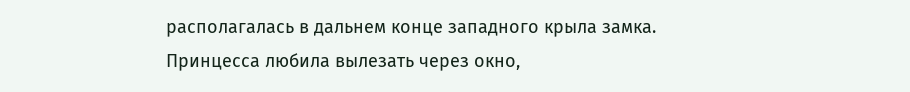располагалась в дальнем конце западного крыла замка. Принцесса любила вылезать через окно,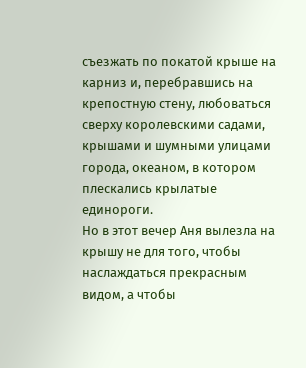съезжать по покатой крыше на карниз и, перебравшись на крепостную стену, любоваться сверху королевскими садами, крышами и шумными улицами города, океаном, в котором плескались крылатые единороги.
Но в этот вечер Аня вылезла на крышу не для того, чтобы наслаждаться прекрасным видом, а чтобы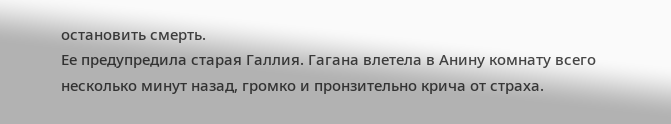остановить смерть.
Ее предупредила старая Галлия. Гагана влетела в Анину комнату всего несколько минут назад, громко и пронзительно крича от страха.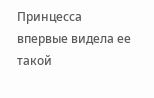Принцесса впервые видела ее такой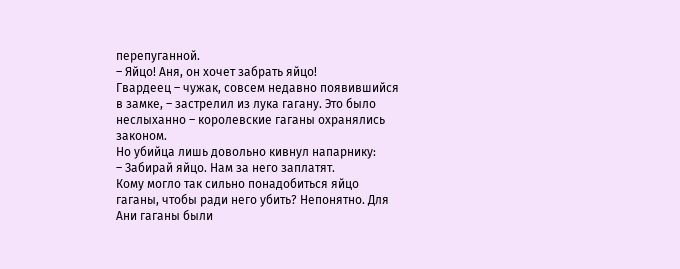перепуганной.
– Яйцо! Аня, он хочет забрать яйцо!
Гвардеец – чужак, совсем недавно появившийся в замке, – застрелил из лука гагану. Это было неслыханно – королевские гаганы охранялись законом.
Но убийца лишь довольно кивнул напарнику:
– Забирай яйцо. Нам за него заплатят.
Кому могло так сильно понадобиться яйцо гаганы, чтобы ради него убить? Непонятно. Для Ани гаганы были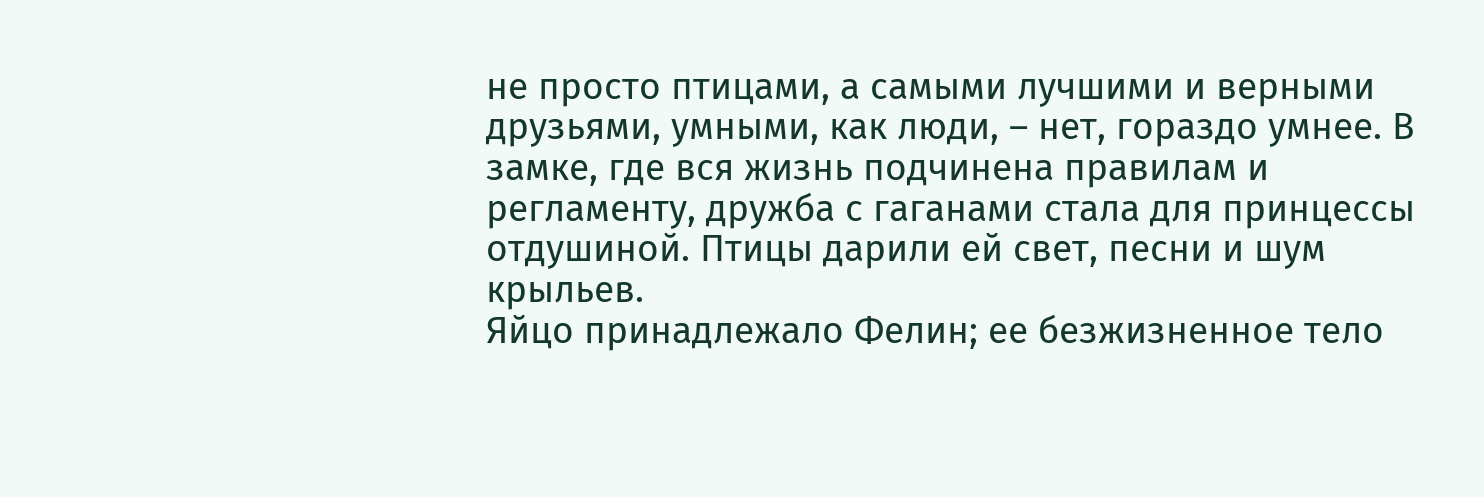не просто птицами, а самыми лучшими и верными друзьями, умными, как люди, – нет, гораздо умнее. В замке, где вся жизнь подчинена правилам и регламенту, дружба с гаганами стала для принцессы отдушиной. Птицы дарили ей свет, песни и шум крыльев.
Яйцо принадлежало Фелин; ее безжизненное тело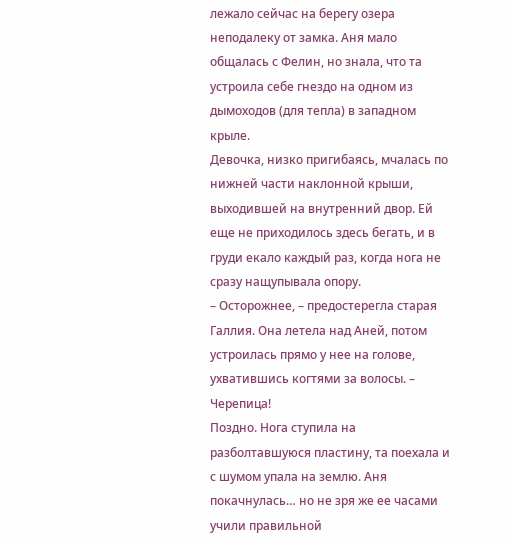лежало сейчас на берегу озера неподалеку от замка. Аня мало общалась с Фелин, но знала, что та устроила себе гнездо на одном из дымоходов (для тепла) в западном крыле.
Девочка, низко пригибаясь, мчалась по нижней части наклонной крыши, выходившей на внутренний двор. Ей еще не приходилось здесь бегать, и в груди екало каждый раз, когда нога не сразу нащупывала опору.
– Осторожнее, – предостерегла старая Галлия. Она летела над Аней, потом устроилась прямо у нее на голове, ухватившись когтями за волосы. – Черепица!
Поздно. Нога ступила на разболтавшуюся пластину, та поехала и с шумом упала на землю. Аня покачнулась… но не зря же ее часами учили правильной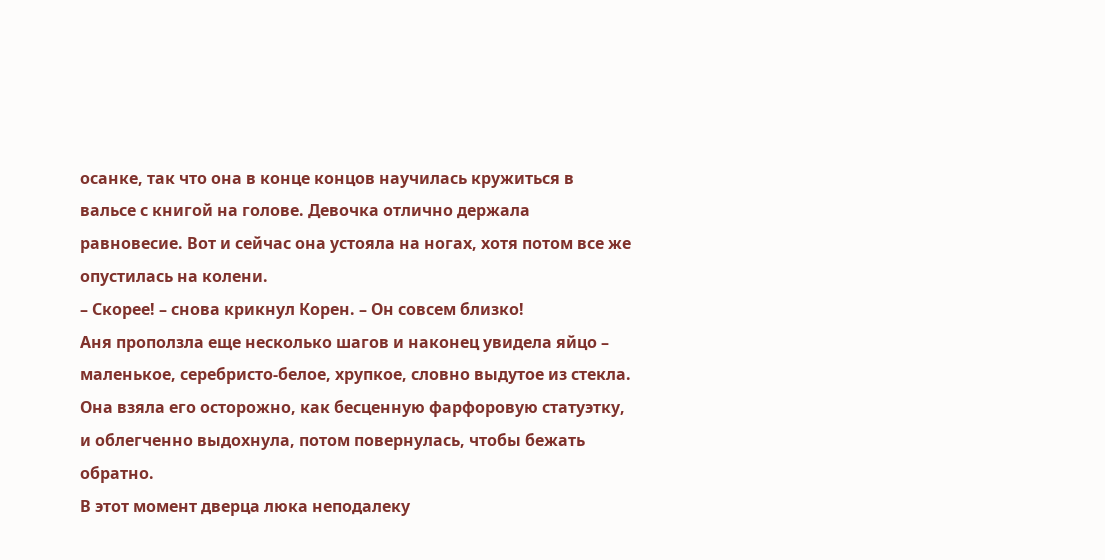осанке, так что она в конце концов научилась кружиться в вальсе с книгой на голове. Девочка отлично держала равновесие. Вот и сейчас она устояла на ногах, хотя потом все же опустилась на колени.
– Скорее! – снова крикнул Корен. – Он совсем близко!
Аня проползла еще несколько шагов и наконец увидела яйцо – маленькое, серебристо-белое, хрупкое, словно выдутое из стекла. Она взяла его осторожно, как бесценную фарфоровую статуэтку, и облегченно выдохнула, потом повернулась, чтобы бежать обратно.
В этот момент дверца люка неподалеку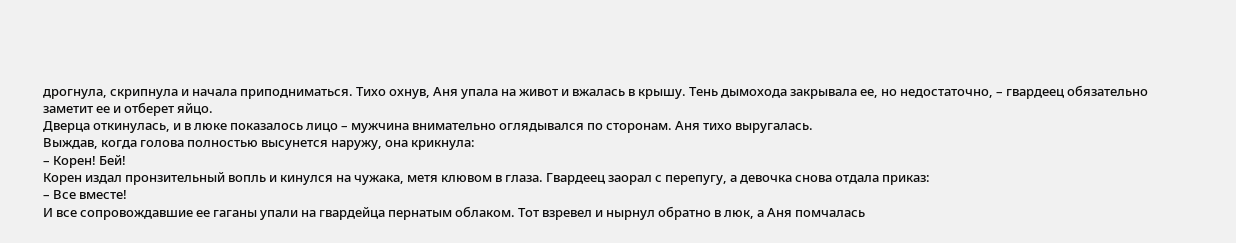дрогнула, скрипнула и начала приподниматься. Тихо охнув, Аня упала на живот и вжалась в крышу. Тень дымохода закрывала ее, но недостаточно, – гвардеец обязательно заметит ее и отберет яйцо.
Дверца откинулась, и в люке показалось лицо – мужчина внимательно оглядывался по сторонам. Аня тихо выругалась.
Выждав, когда голова полностью высунется наружу, она крикнула:
– Корен! Бей!
Корен издал пронзительный вопль и кинулся на чужака, метя клювом в глаза. Гвардеец заорал с перепугу, а девочка снова отдала приказ:
– Все вместе!
И все сопровождавшие ее гаганы упали на гвардейца пернатым облаком. Тот взревел и нырнул обратно в люк, а Аня помчалась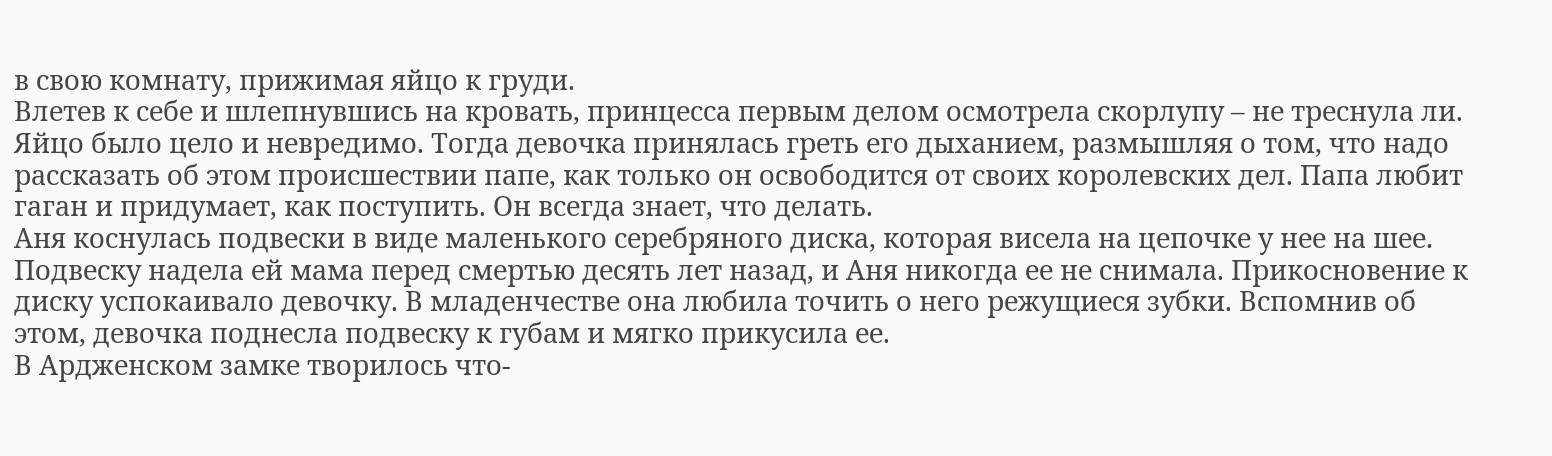в свою комнату, прижимая яйцо к груди.
Влетев к себе и шлепнувшись на кровать, принцесса первым делом осмотрела скорлупу – не треснула ли. Яйцо было цело и невредимо. Тогда девочка принялась греть его дыханием, размышляя о том, что надо рассказать об этом происшествии папе, как только он освободится от своих королевских дел. Папа любит гаган и придумает, как поступить. Он всегда знает, что делать.
Аня коснулась подвески в виде маленького серебряного диска, которая висела на цепочке у нее на шее. Подвеску надела ей мама перед смертью десять лет назад, и Аня никогда ее не снимала. Прикосновение к диску успокаивало девочку. В младенчестве она любила точить о него режущиеся зубки. Вспомнив об этом, девочка поднесла подвеску к губам и мягко прикусила ее.
В Ардженском замке творилось что-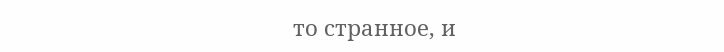то странное, и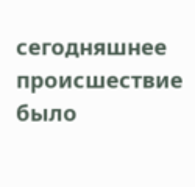сегодняшнее происшествие было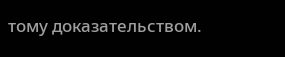тому доказательством.